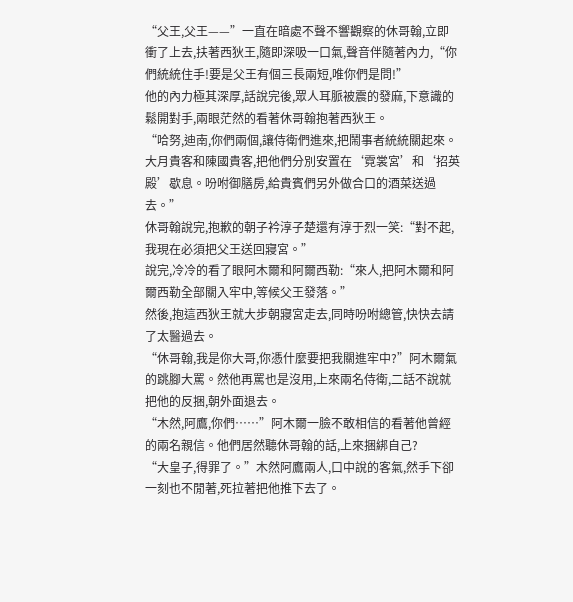“父王,父王——”一直在暗處不聲不響觀察的休哥翰,立即衝了上去,扶著西狄王,隨即深吸一口氣,聲音伴隨著內力,“你們統統住手!要是父王有個三長兩短,唯你們是問!”
他的內力極其深厚,話說完後,眾人耳脈被震的發麻,下意識的鬆開對手,兩眼茫然的看著休哥翰抱著西狄王。
“哈努,迪南,你們兩個,讓侍衛們進來,把鬧事者統統關起來。大月貴客和陳國貴客,把他們分別安置在‘霓裳宮’和‘招英殿’歇息。吩咐御膳房,給貴賓們另外做合口的酒菜送過去。”
休哥翰說完,抱歉的朝子衿淳子楚還有淳于烈一笑:“對不起,我現在必須把父王送回寢宮。”
說完,冷冷的看了眼阿木爾和阿爾西勒:“來人,把阿木爾和阿爾西勒全部關入牢中,等候父王發落。”
然後,抱這西狄王就大步朝寢宮走去,同時吩咐總管,快快去請了太醫過去。
“休哥翰,我是你大哥,你憑什麼要把我關進牢中?”阿木爾氣的跳腳大罵。然他再罵也是沒用,上來兩名侍衛,二話不說就把他的反捆,朝外面退去。
“木然,阿鷹,你們……”阿木爾一臉不敢相信的看著他曾經的兩名親信。他們居然聽休哥翰的話,上來捆綁自己?
“大皇子,得罪了。”木然阿鷹兩人,口中說的客氣,然手下卻一刻也不閒著,死拉著把他推下去了。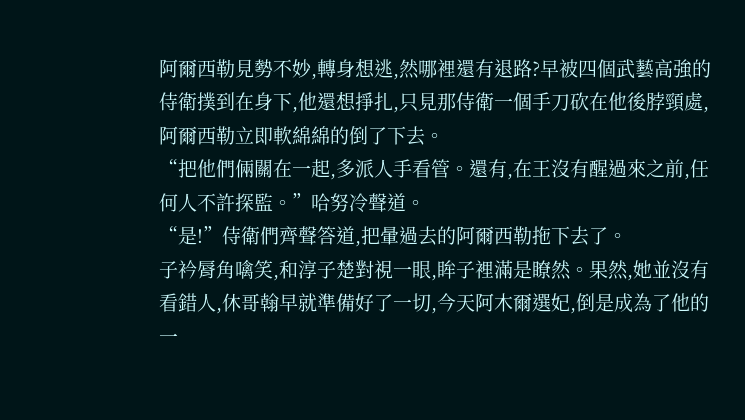阿爾西勒見勢不妙,轉身想逃,然哪裡還有退路?早被四個武藝高強的侍衛撲到在身下,他還想掙扎,只見那侍衛一個手刀砍在他後脖頸處,阿爾西勒立即軟綿綿的倒了下去。
“把他們倆關在一起,多派人手看管。還有,在王沒有醒過來之前,任何人不許探監。”哈努冷聲道。
“是!”侍衛們齊聲答道,把暈過去的阿爾西勒拖下去了。
子衿脣角噙笑,和淳子楚對視一眼,眸子裡滿是瞭然。果然,她並沒有看錯人,休哥翰早就準備好了一切,今天阿木爾選妃,倒是成為了他的一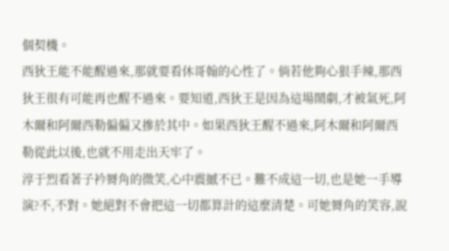個契機。
西狄王能不能醒過來,那就要看休哥翰的心性了。倘若他夠心狠手辣,那西狄王很有可能再也醒不過來。要知道,西狄王是因為這場鬧劇,才被氣死,阿木爾和阿爾西勒偏偏又摻於其中。如果西狄王醒不過來,阿木爾和阿爾西勒從此以後,也就不用走出天牢了。
淳于烈看著子衿脣角的微笑,心中震撼不已。難不成這一切,也是她一手導演?不,不對。她絕對不會把這一切都算計的這麼清楚。可她脣角的笑容,說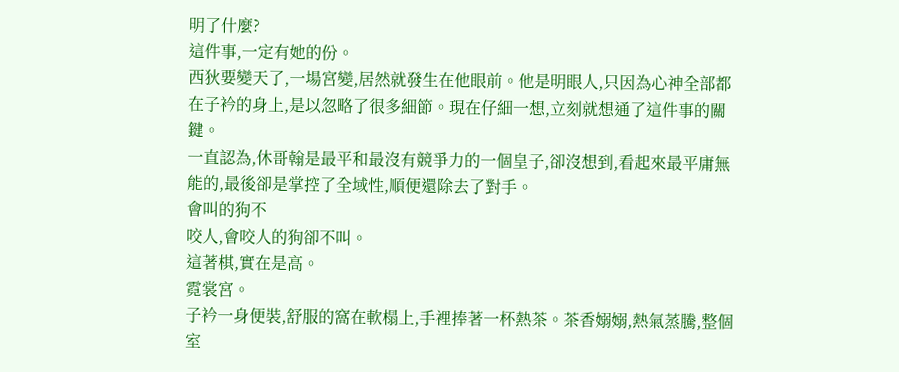明了什麼?
這件事,一定有她的份。
西狄要變天了,一場宮變,居然就發生在他眼前。他是明眼人,只因為心神全部都在子衿的身上,是以忽略了很多細節。現在仔細一想,立刻就想通了這件事的關鍵。
一直認為,休哥翰是最平和最沒有競爭力的一個皇子,卻沒想到,看起來最平庸無能的,最後卻是掌控了全域性,順便還除去了對手。
會叫的狗不
咬人,會咬人的狗卻不叫。
這著棋,實在是高。
霓裳宮。
子衿一身便裝,舒服的窩在軟榻上,手裡捧著一杯熱茶。茶香嫋嫋,熱氣蒸騰,整個室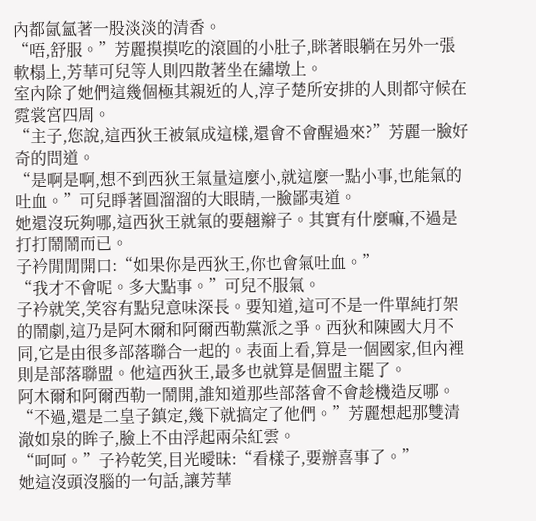內都氤氳著一股淡淡的清香。
“唔,舒服。”芳麗摸摸吃的滾圓的小肚子,眯著眼躺在另外一張軟榻上,芳華可兒等人則四散著坐在繡墩上。
室內除了她們這幾個極其親近的人,淳子楚所安排的人則都守候在霓裳宮四周。
“主子,您說,這西狄王被氣成這樣,還會不會醒過來?”芳麗一臉好奇的問道。
“是啊是啊,想不到西狄王氣量這麼小,就這麼一點小事,也能氣的吐血。”可兒睜著圓溜溜的大眼睛,一臉鄙夷道。
她還沒玩夠哪,這西狄王就氣的要翹辮子。其實有什麼嘛,不過是打打鬧鬧而已。
子衿閒閒開口:“如果你是西狄王,你也會氣吐血。”
“我才不會呢。多大點事。”可兒不服氣。
子衿就笑,笑容有點兒意味深長。要知道,這可不是一件單純打架的鬧劇,這乃是阿木爾和阿爾西勒黨派之爭。西狄和陳國大月不同,它是由很多部落聯合一起的。表面上看,算是一個國家,但內裡則是部落聯盟。他這西狄王,最多也就算是個盟主罷了。
阿木爾和阿爾西勒一鬧開,誰知道那些部落會不會趁機造反哪。
“不過,還是二皇子鎮定,幾下就搞定了他們。”芳麗想起那雙清澈如泉的眸子,臉上不由浮起兩朵紅雲。
“呵呵。”子衿乾笑,目光曖昧:“看樣子,要辦喜事了。”
她這沒頭沒腦的一句話,讓芳華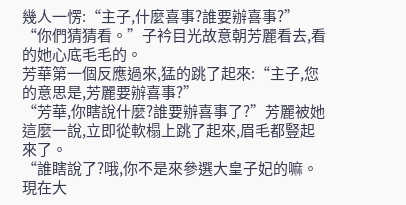幾人一愣:“主子,什麼喜事?誰要辦喜事?”
“你們猜猜看。”子衿目光故意朝芳麗看去,看的她心底毛毛的。
芳華第一個反應過來,猛的跳了起來:“主子,您的意思是,芳麗要辦喜事?”
“芳華,你瞎說什麼?誰要辦喜事了?”芳麗被她這麼一說,立即從軟榻上跳了起來,眉毛都豎起來了。
“誰瞎說了?哦,你不是來參選大皇子妃的嘛。現在大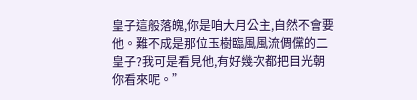皇子這般落魄,你是咱大月公主,自然不會要他。難不成是那位玉樹臨風風流倜儻的二皇子?我可是看見他,有好幾次都把目光朝你看來呢。”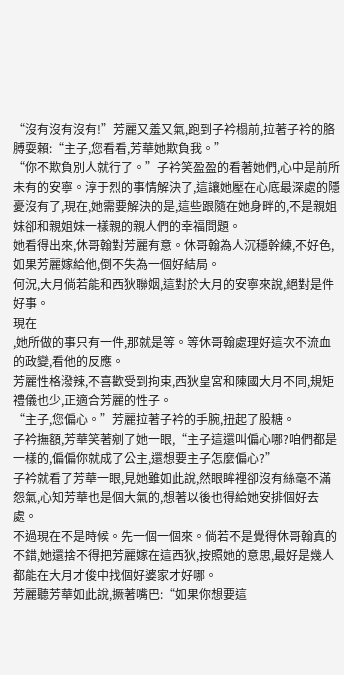“沒有沒有沒有!”芳麗又羞又氣,跑到子衿榻前,拉著子衿的胳膊耍賴:“主子,您看看,芳華她欺負我。”
“你不欺負別人就行了。”子衿笑盈盈的看著她們,心中是前所未有的安寧。淳于烈的事情解決了,這讓她壓在心底最深處的隱憂沒有了,現在,她需要解決的是,這些跟隨在她身畔的,不是親姐妹卻和親姐妹一樣親的親人們的幸福問題。
她看得出來,休哥翰對芳麗有意。休哥翰為人沉穩幹練,不好色,如果芳麗嫁給他,倒不失為一個好結局。
何況,大月倘若能和西狄聯姻,這對於大月的安寧來說,絕對是件好事。
現在
,她所做的事只有一件,那就是等。等休哥翰處理好這次不流血的政變,看他的反應。
芳麗性格潑辣,不喜歡受到拘束,西狄皇宮和陳國大月不同,規矩禮儀也少,正適合芳麗的性子。
“主子,您偏心。”芳麗拉著子衿的手腕,扭起了股糖。
子衿撫額,芳華笑著剜了她一眼,“主子這還叫偏心哪?咱們都是一樣的,偏偏你就成了公主,還想要主子怎麼偏心?”
子衿就看了芳華一眼,見她雖如此說,然眼眸裡卻沒有絲毫不滿怨氣,心知芳華也是個大氣的,想著以後也得給她安排個好去處。
不過現在不是時候。先一個一個來。倘若不是覺得休哥翰真的不錯,她還捨不得把芳麗嫁在這西狄,按照她的意思,最好是幾人都能在大月才俊中找個好婆家才好哪。
芳麗聽芳華如此說,撅著嘴巴:“如果你想要這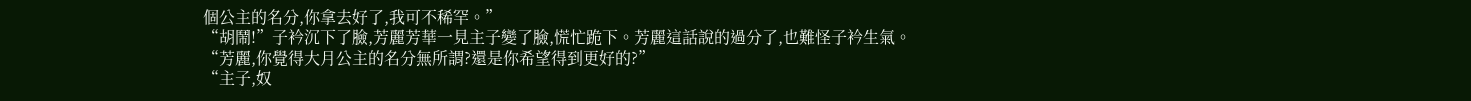個公主的名分,你拿去好了,我可不稀罕。”
“胡鬧!”子衿沉下了臉,芳麗芳華一見主子變了臉,慌忙跪下。芳麗這話說的過分了,也難怪子衿生氣。
“芳麗,你覺得大月公主的名分無所謂?還是你希望得到更好的?”
“主子,奴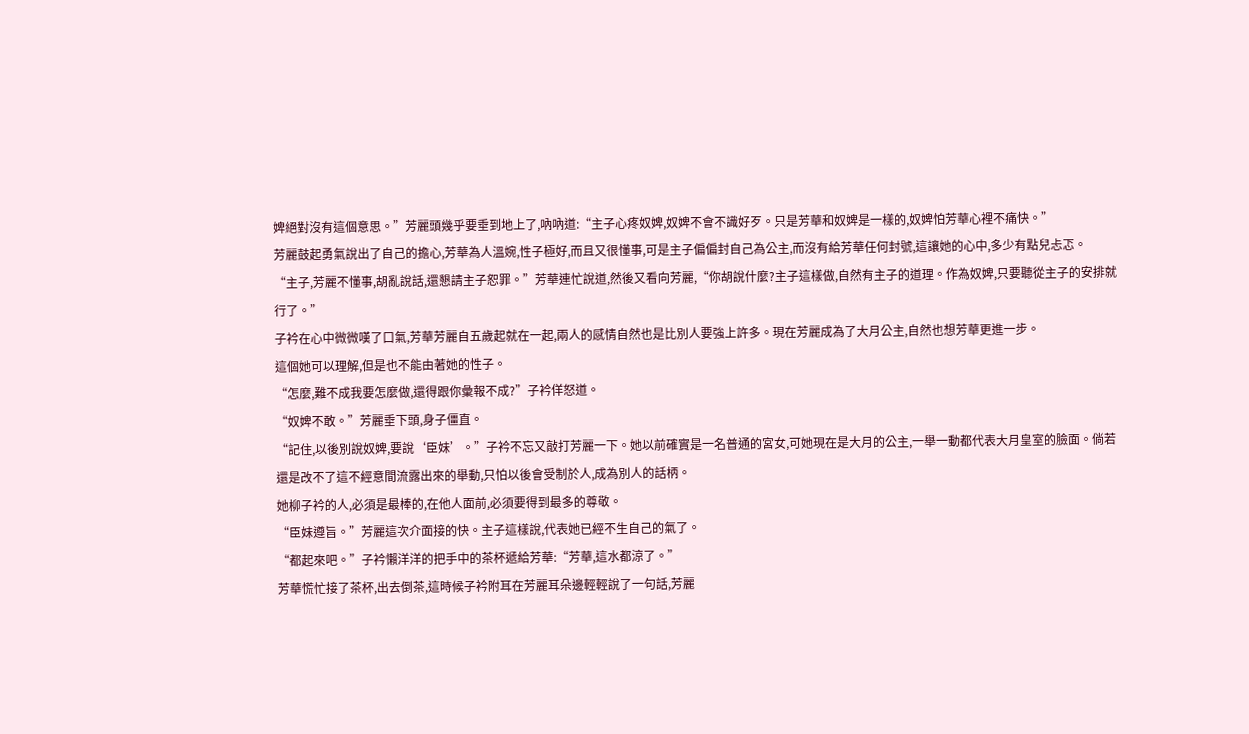婢絕對沒有這個意思。”芳麗頭幾乎要垂到地上了,吶吶道:“主子心疼奴婢,奴婢不會不識好歹。只是芳華和奴婢是一樣的,奴婢怕芳華心裡不痛快。”
芳麗鼓起勇氣說出了自己的擔心,芳華為人溫婉,性子極好,而且又很懂事,可是主子偏偏封自己為公主,而沒有給芳華任何封號,這讓她的心中,多少有點兒忐忑。
“主子,芳麗不懂事,胡亂說話,還懇請主子恕罪。”芳華連忙說道,然後又看向芳麗,“你胡說什麼?主子這樣做,自然有主子的道理。作為奴婢,只要聽從主子的安排就行了。”
子衿在心中微微嘆了口氣,芳華芳麗自五歲起就在一起,兩人的感情自然也是比別人要強上許多。現在芳麗成為了大月公主,自然也想芳華更進一步。
這個她可以理解,但是也不能由著她的性子。
“怎麼,難不成我要怎麼做,還得跟你彙報不成?”子衿佯怒道。
“奴婢不敢。”芳麗垂下頭,身子僵直。
“記住,以後別說奴婢,要說‘臣妹’。”子衿不忘又敲打芳麗一下。她以前確實是一名普通的宮女,可她現在是大月的公主,一舉一動都代表大月皇室的臉面。倘若還是改不了這不經意間流露出來的舉動,只怕以後會受制於人,成為別人的話柄。
她柳子衿的人,必須是最棒的,在他人面前,必須要得到最多的尊敬。
“臣妹遵旨。”芳麗這次介面接的快。主子這樣說,代表她已經不生自己的氣了。
“都起來吧。”子衿懶洋洋的把手中的茶杯遞給芳華:“芳華,這水都涼了。”
芳華慌忙接了茶杯,出去倒茶,這時候子衿附耳在芳麗耳朵邊輕輕說了一句話,芳麗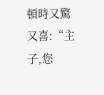頓時又驚又喜:“主子,您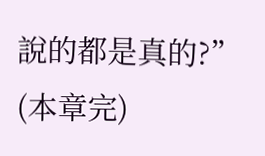說的都是真的?”
(本章完)